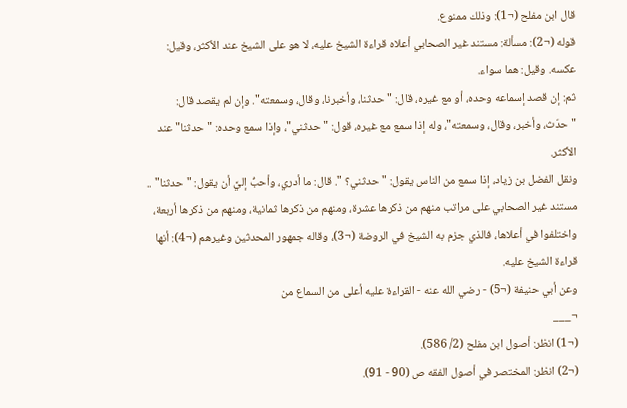قال ابن مفلح (¬1): وذلك ممنوع.
قوله (¬2): مسألة: مستند غير الصحابي أعلاه قراءة الشيخ عليه، لا هو على الشيخ عند الأكثر، وقيل: عكسه. وقيل: هما سواء.
ثم: إن قصد إسماعه وحده، أو مع غيره، قال: "حدثنا، وأخبرنا، وقال، وسمعته". وإن لم يقصد قال: "حدّث، وأخبر، وقال، وسمعته"، وله إذا سمع مع غيره، قول: "حدثني"، وإذا سمع وحده: "حدثنا" عند الأكثر.
ونقل الفضل بن زياد، إذا سمع من الناس يقول: "حدثني؟ ". قال: ما أدري، وأحبُّ إليَّ أن يقول: "حدثنا" ..
مستند غير الصحابي على مراتب منهم من ذكرها عشرة، ومنهم من ذكرها ثمانية، ومنهم من ذكرها أربعة، واختلفوا في أعلاها، فالذي جزم به الشيخ في الروضة (¬3)، وقاله جمهور المحدثين وغيرهم (¬4): أنها قراءة الشيخ عليه.
وعن أبي حنيفة (¬5) - رضي الله عنه - القراءة عليه أعلى من السماع من
¬___
(¬1) انظر: أصول ابن مفلح (2/ 586).
(¬2) انظر: المختصر في أصول الفقه ص (90 - 91).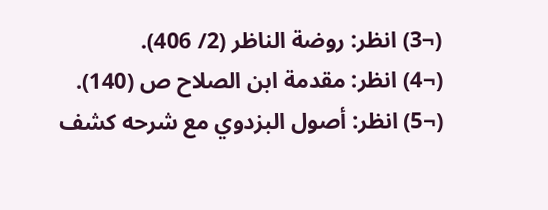(¬3) انظر: روضة الناظر (2/ 406).
(¬4) انظر: مقدمة ابن الصلاح ص (140).
(¬5) انظر: أصول البزدوي مع شرحه كشف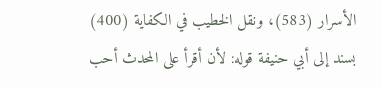الأسرار (583)، ونقل الخطيب في الكفاية (400) بسند إلى أبي حنيفة قوله: لأن أقرأ على المحدث أحب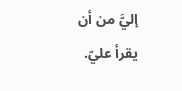إليَّ من أن يقرأ عليّ.